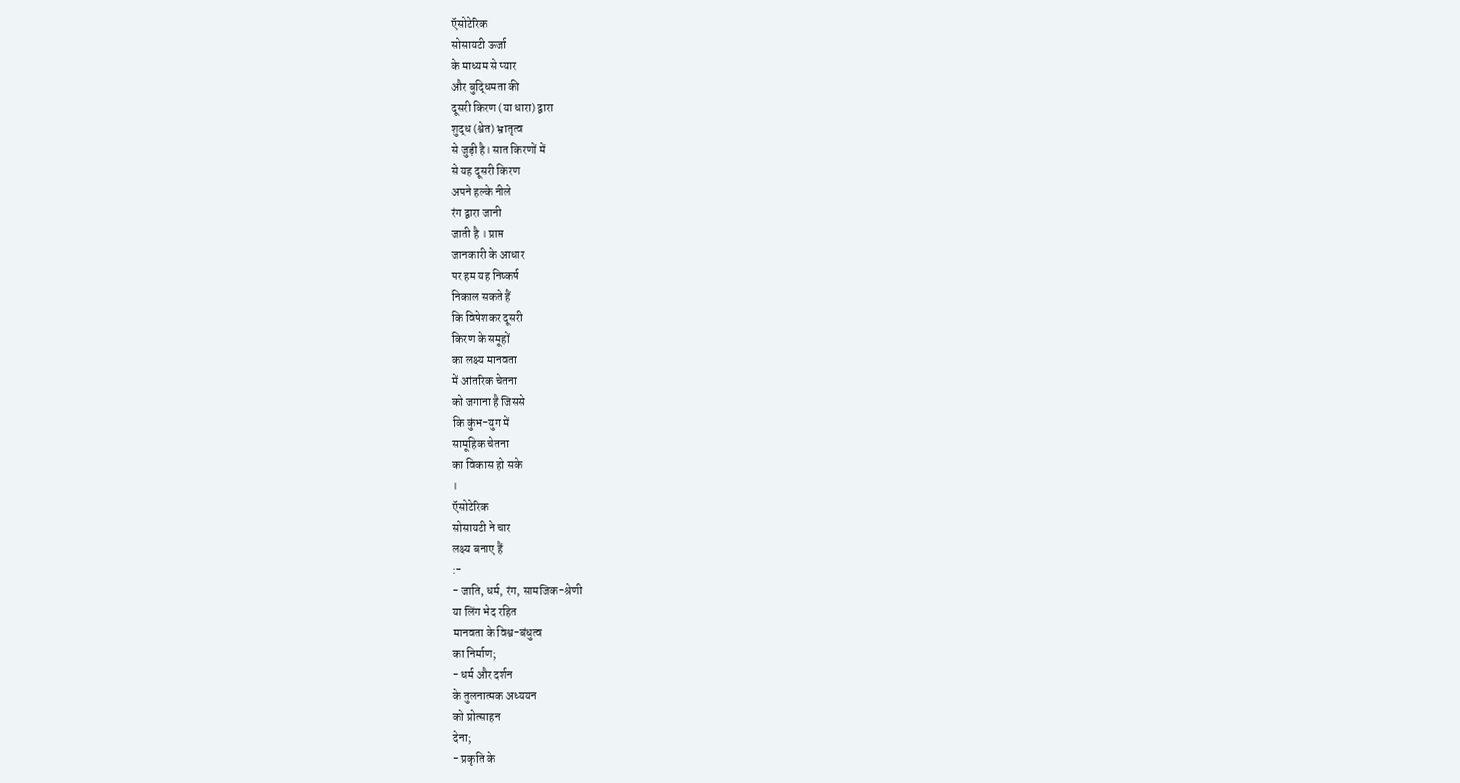ऍसोटेरिक
सोसायटी ऊर्जा
के माध्यम से प्यार
और बुद्धिमता की
दूसरी किरण (या धारा) द्वारा
शुद्ध (श्वेत) भ्रातृत्व
से जुड़ी है। सात किरणों में
से यह दूसरी किरण
अपने हल्के नीले
रंग द्वारा जानी
जाती है । प्राप्त
जानकारी के आधार
पर हम यह निष्कर्ष
निकाल सकते हैं
कि विषेशकर दूसरी
किरण के समूहों
का लक्ष्य मानवता
में आंतरिक चेतना
को जगाना है जिससे
कि कुंभ-युग में
सामूहिक चेतना
का विकास हो सके
।
ऍसोटेरिक
सोसायटी ने चार
लक्ष्य बनाए हैं
:-
- जाति, धर्म, रंग, सामजिक-श्रेणी
या लिंग भेद रहित
मानवता के विश्व-बंधुत्व
का निर्माण;
- धर्म और दर्शन
के तुलनात्मक अध्ययन
को प्रोत्साहन
देना;
- प्रकृति के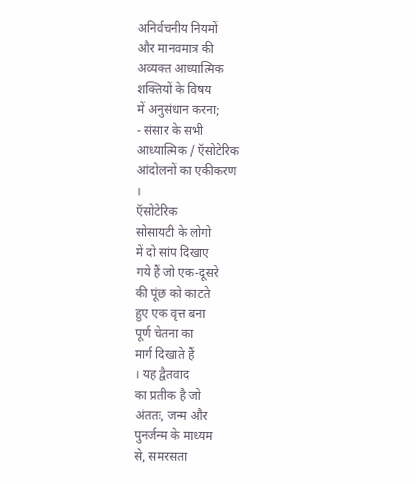अनिर्वचनीय नियमों
और मानवमात्र की
अव्यक्त आध्यात्मिक
शक्तियों के विषय
में अनुसंधान करना;
- संसार के सभी
आध्यात्मिक / ऍसोटेरिक
आंदोलनों का एकीकरण
।
ऍसोटेरिक
सोसायटी के लोगो
में दो सांप दिखाए
गये हैं जो एक-दूसरे
की पूंछ को काटते
हुए एक वृत्त बना
पूर्ण चेतना का
मार्ग दिखाते हैं
। यह द्वैतवाद
का प्रतीक है जो
अंततः, जन्म और
पुनर्जन्म के माध्यम
से, समरसता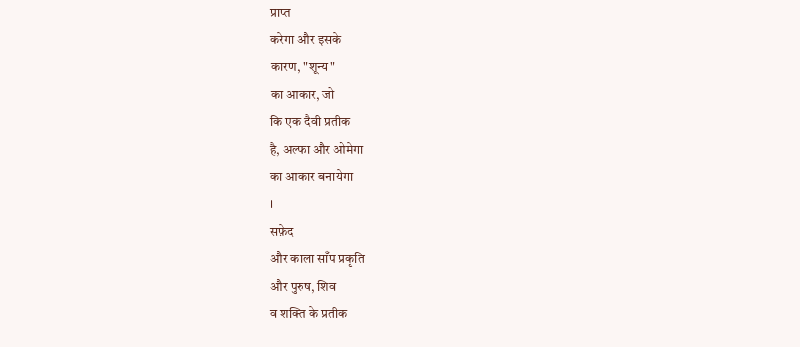प्राप्त
करेगा और इसके
कारण, "शून्य"
का आकार, जो
कि एक दैवी प्रतीक
है, अल्फा और ओमेगा
का आकार बनायेगा
।
सफ़ेद
और काला साँप प्रकृति
और पुरुष, शिव
व शक्ति के प्रतीक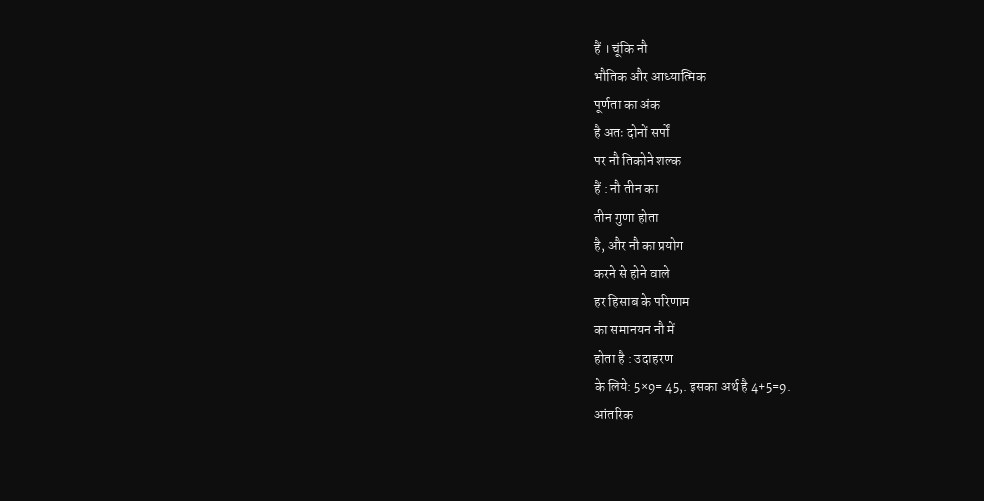हैं । चूंकि नौ
भौतिक और आध्यात्मिक
पूर्णता का अंक
है अतः दोनों सर्पों
पर नौ तिकोने शल्क
हैं : नौ तीन का
तीन गुणा होता
है, और नौ का प्रयोग
करने से होने वाले
हर हिसाब के परिणाम
का समानयन नौ में
होता है : उदाहरण
के लिये: 5×9= 45,. इसका अर्थ है 4+5=9.
आंतरिक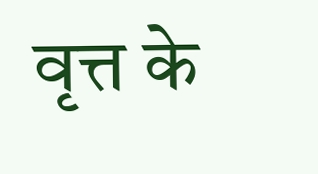वृत्त के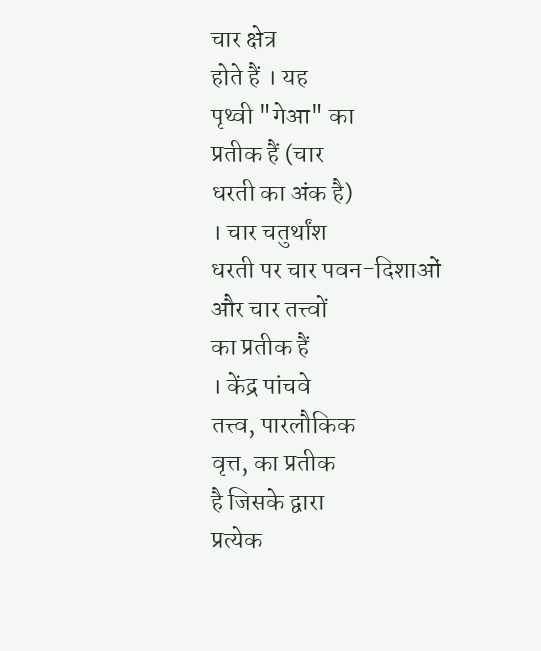चार क्षेत्र
होते हैं । यह
पृथ्वी "गेआ" का
प्रतीक हैं (चार
धरती का अंक है)
। चार चतुर्थांश
धरती पर चार पवन-दिशाओं
और चार तत्त्वों
का प्रतीक हैं
। केंद्र पांचवे
तत्त्व, पारलौकिक
वृत्त, का प्रतीक
है जिसके द्वारा
प्रत्येक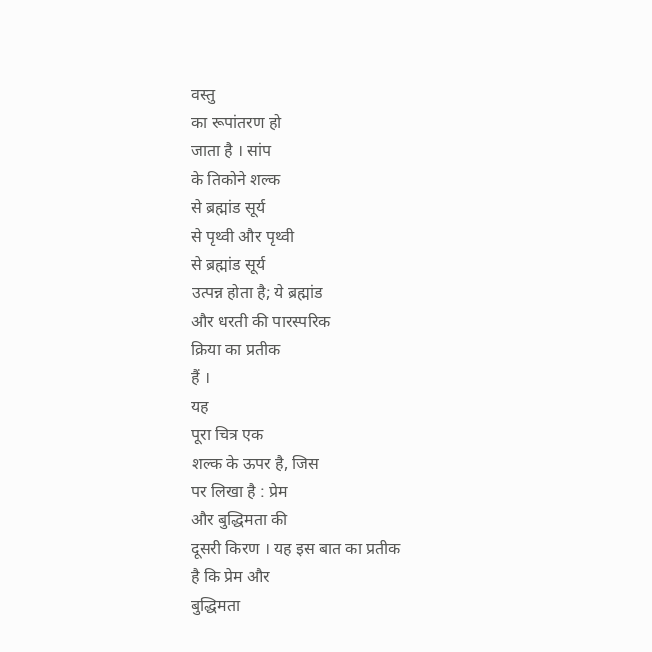वस्तु
का रूपांतरण हो
जाता है । सांप
के तिकोने शल्क
से ब्रह्मांड सूर्य
से पृथ्वी और पृथ्वी
से ब्रह्मांड सूर्य
उत्पन्न होता है; ये ब्रह्मांड
और धरती की पारस्परिक
क्रिया का प्रतीक
हैं ।
यह
पूरा चित्र एक
शल्क के ऊपर है, जिस
पर लिखा है : प्रेम
और बुद्धिमता की
दूसरी किरण । यह इस बात का प्रतीक
है कि प्रेम और
बुद्धिमता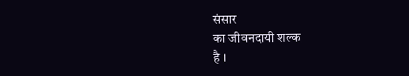संसार
का जीवनदायी शल्क
है ।